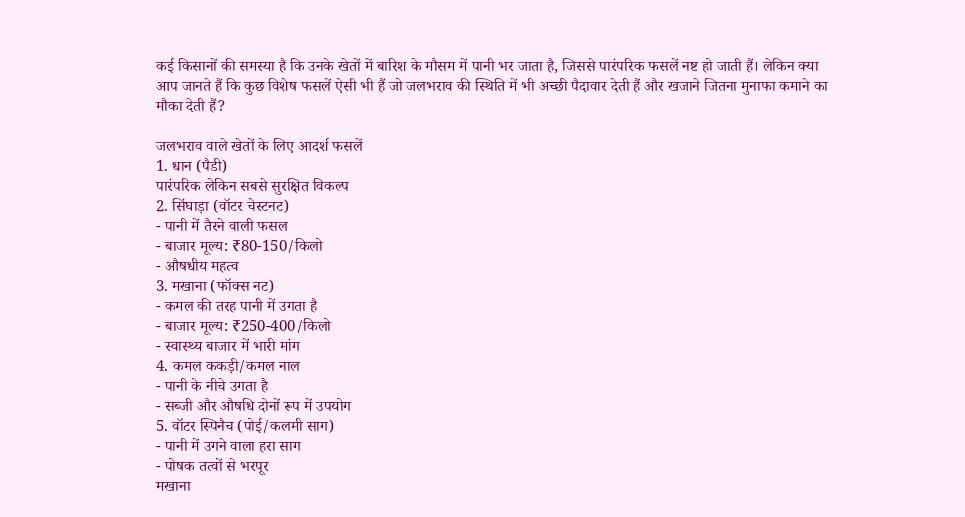कई किसानों की समस्या है कि उनके खेतों में बारिश के मौसम में पानी भर जाता है, जिससे पारंपरिक फसलें नष्ट हो जाती हैं। लेकिन क्या आप जानते हैं कि कुछ विशेष फसलें ऐसी भी हैं जो जलभराव की स्थिति में भी अच्छी पैदावार देती हैं और खजाने जितना मुनाफा कमाने का मौका देती हैं?

जलभराव वाले खेतों के लिए आदर्श फसलें
1. धान (पैडी)
पारंपरिक लेकिन सबसे सुरक्षित विकल्प
2. सिंघाड़ा (वॉटर चेस्टनट)
- पानी में तैरने वाली फसल
- बाजार मूल्य: ₹80-150/किलो
- औषधीय महत्व
3. मखाना (फॉक्स नट)
- कमल की तरह पानी में उगता है
- बाजार मूल्य: ₹250-400/किलो
- स्वास्थ्य बाजार में भारी मांग
4. कमल ककड़ी/कमल नाल
- पानी के नीचे उगता है
- सब्जी और औषधि दोनों रूप में उपयोग
5. वॉटर स्पिनैच (पोई/कलमी साग)
- पानी में उगने वाला हरा साग
- पोषक तत्वों से भरपूर
मखाना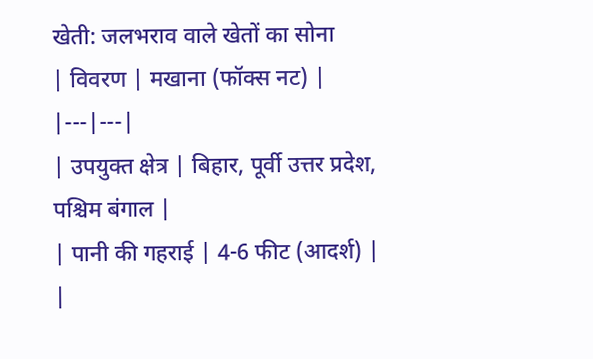खेती: जलभराव वाले खेतों का सोना
| विवरण | मखाना (फॉक्स नट) |
|---|---|
| उपयुक्त क्षेत्र | बिहार, पूर्वी उत्तर प्रदेश, पश्चिम बंगाल |
| पानी की गहराई | 4-6 फीट (आदर्श) |
|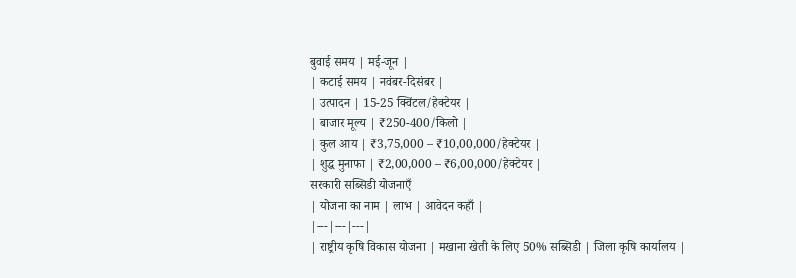बुवाई समय | मई-जून |
| कटाई समय | नवंबर-दिसंबर |
| उत्पादन | 15-25 क्विंटल/हेक्टेयर |
| बाजार मूल्य | ₹250-400/किलो |
| कुल आय | ₹3,75,000 – ₹10,00,000/हेक्टेयर |
| शुद्ध मुनाफा | ₹2,00,000 – ₹6,00,000/हेक्टेयर |
सरकारी सब्सिडी योजनाएँ
| योजना का नाम | लाभ | आवेदन कहाँ |
|---|---|---|
| राष्ट्रीय कृषि विकास योजना | मखाना खेती के लिए 50% सब्सिडी | जिला कृषि कार्यालय |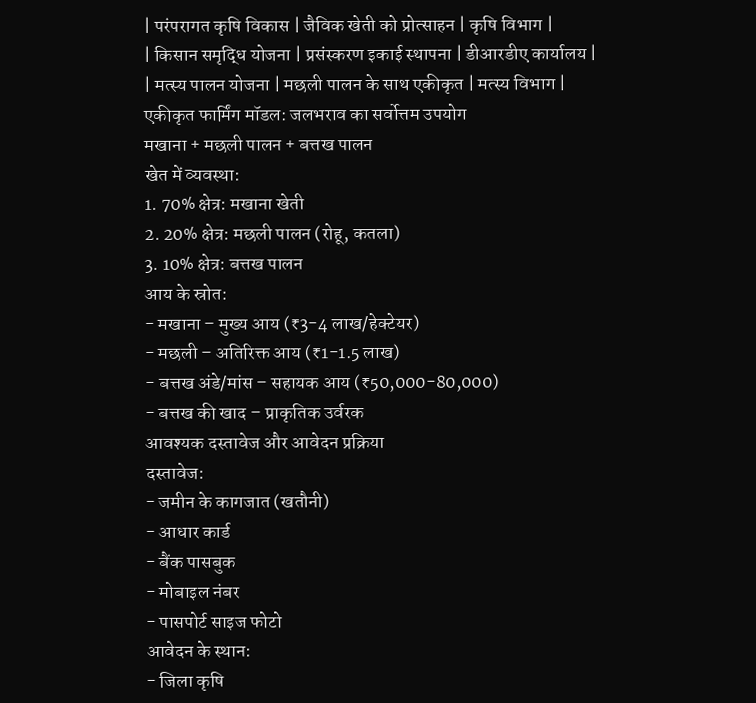| परंपरागत कृषि विकास | जैविक खेती को प्रोत्साहन | कृषि विभाग |
| किसान समृद्धि योजना | प्रसंस्करण इकाई स्थापना | डीआरडीए कार्यालय |
| मत्स्य पालन योजना | मछली पालन के साथ एकीकृत | मत्स्य विभाग |
एकीकृत फार्मिंग मॉडल: जलभराव का सर्वोत्तम उपयोग
मखाना + मछली पालन + बत्तख पालन
खेत में व्यवस्था:
1. 70% क्षेत्र: मखाना खेती
2. 20% क्षेत्र: मछली पालन (रोहू, कतला)
3. 10% क्षेत्र: बत्तख पालन
आय के स्रोत:
- मखाना – मुख्य आय (₹3-4 लाख/हेक्टेयर)
- मछली – अतिरिक्त आय (₹1-1.5 लाख)
- बत्तख अंडे/मांस – सहायक आय (₹50,000-80,000)
- बत्तख की खाद – प्राकृतिक उर्वरक
आवश्यक दस्तावेज और आवेदन प्रक्रिया
दस्तावेज:
- जमीन के कागजात (खतौनी)
- आधार कार्ड
- बैंक पासबुक
- मोबाइल नंबर
- पासपोर्ट साइज फोटो
आवेदन के स्थान:
- जिला कृषि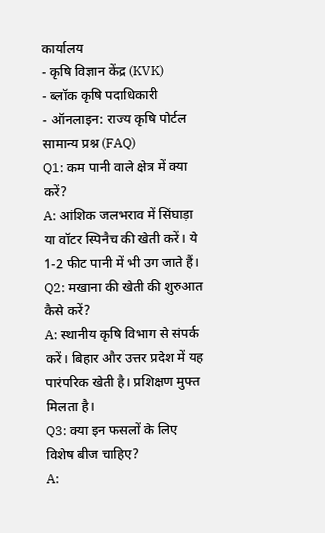कार्यालय
- कृषि विज्ञान केंद्र (KVK)
- ब्लॉक कृषि पदाधिकारी
- ऑनलाइन: राज्य कृषि पोर्टल
सामान्य प्रश्न (FAQ)
Q1: कम पानी वाले क्षेत्र में क्या करें?
A: आंशिक जलभराव में सिंघाड़ा या वॉटर स्पिनैच की खेती करें। ये 1-2 फीट पानी में भी उग जाते हैं।
Q2: मखाना की खेती की शुरुआत कैसे करें?
A: स्थानीय कृषि विभाग से संपर्क करें। बिहार और उत्तर प्रदेश में यह पारंपरिक खेती है। प्रशिक्षण मुफ्त मिलता है।
Q3: क्या इन फसलों के लिए विशेष बीज चाहिए?
A: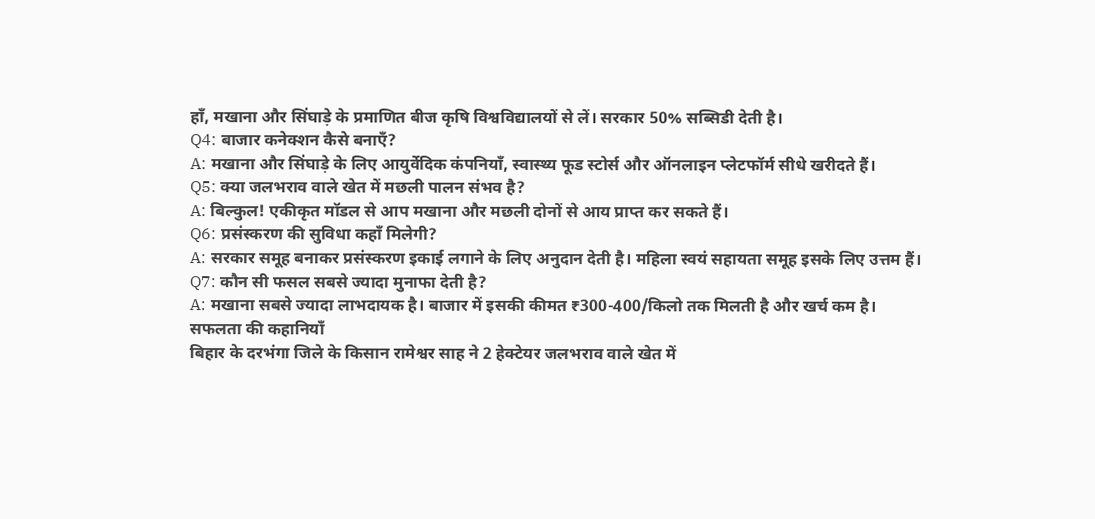हाँ, मखाना और सिंघाड़े के प्रमाणित बीज कृषि विश्वविद्यालयों से लें। सरकार 50% सब्सिडी देती है।
Q4: बाजार कनेक्शन कैसे बनाएँ?
A: मखाना और सिंघाड़े के लिए आयुर्वेदिक कंपनियाँ, स्वास्थ्य फूड स्टोर्स और ऑनलाइन प्लेटफॉर्म सीधे खरीदते हैं।
Q5: क्या जलभराव वाले खेत में मछली पालन संभव है?
A: बिल्कुल! एकीकृत मॉडल से आप मखाना और मछली दोनों से आय प्राप्त कर सकते हैं।
Q6: प्रसंस्करण की सुविधा कहाँ मिलेगी?
A: सरकार समूह बनाकर प्रसंस्करण इकाई लगाने के लिए अनुदान देती है। महिला स्वयं सहायता समूह इसके लिए उत्तम हैं।
Q7: कौन सी फसल सबसे ज्यादा मुनाफा देती है?
A: मखाना सबसे ज्यादा लाभदायक है। बाजार में इसकी कीमत ₹300-400/किलो तक मिलती है और खर्च कम है।
सफलता की कहानियाँ
बिहार के दरभंगा जिले के किसान रामेश्वर साह ने 2 हेक्टेयर जलभराव वाले खेत में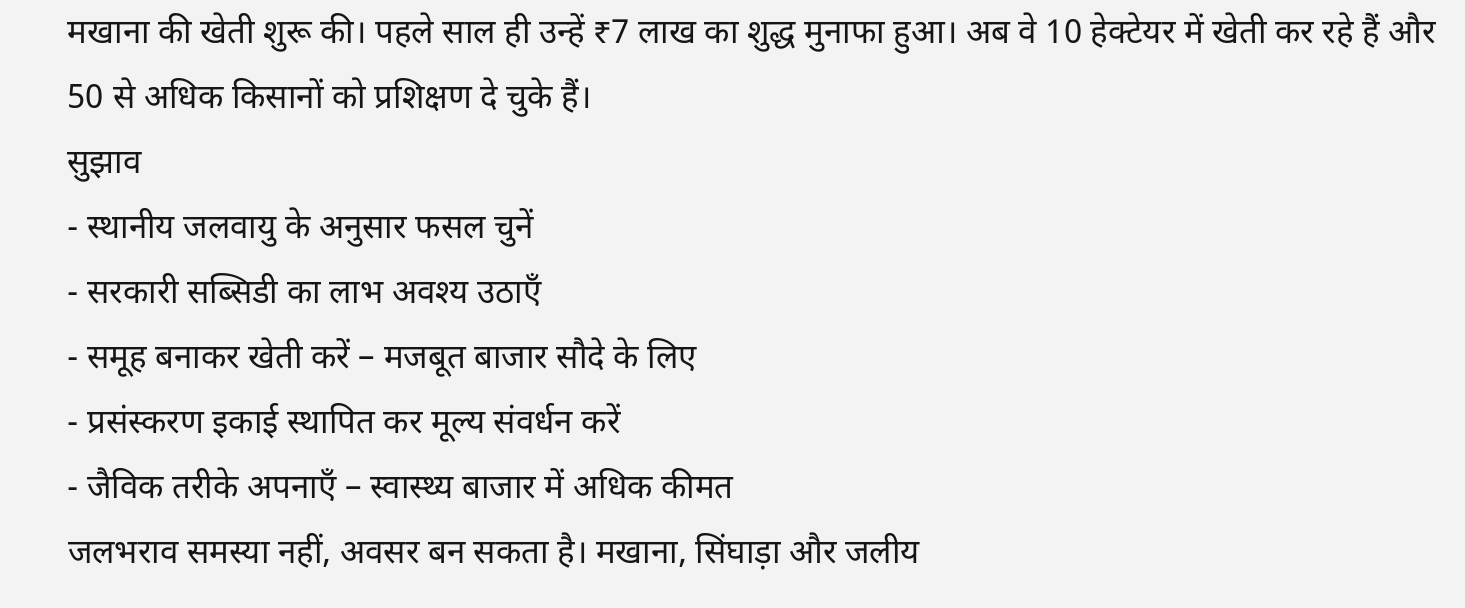मखाना की खेती शुरू की। पहले साल ही उन्हें ₹7 लाख का शुद्ध मुनाफा हुआ। अब वे 10 हेक्टेयर में खेती कर रहे हैं और 50 से अधिक किसानों को प्रशिक्षण दे चुके हैं।
सुझाव
- स्थानीय जलवायु के अनुसार फसल चुनें
- सरकारी सब्सिडी का लाभ अवश्य उठाएँ
- समूह बनाकर खेती करें – मजबूत बाजार सौदे के लिए
- प्रसंस्करण इकाई स्थापित कर मूल्य संवर्धन करें
- जैविक तरीके अपनाएँ – स्वास्थ्य बाजार में अधिक कीमत
जलभराव समस्या नहीं, अवसर बन सकता है। मखाना, सिंघाड़ा और जलीय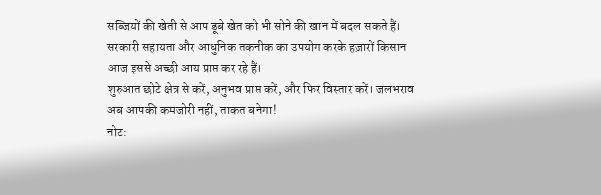सब्जियों की खेती से आप डूबे खेत को भी सोने की खान में बदल सकते हैं। सरकारी सहायता और आधुनिक तकनीक का उपयोग करके हज़ारों किसान आज इससे अच्छी आय प्राप्त कर रहे हैं।
शुरुआत छोटे क्षेत्र से करें, अनुभव प्राप्त करें, और फिर विस्तार करें। जलभराव अब आपकी कमजोरी नहीं, ताकत बनेगा!
नोट: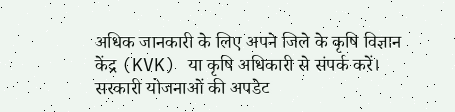अधिक जानकारी के लिए अपने जिले के कृषि विज्ञान केंद्र (KVK) या कृषि अधिकारी से संपर्क करें। सरकारी योजनाओं की अपडेट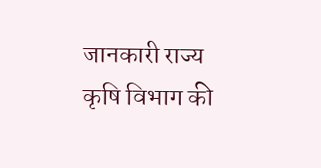जानकारी राज्य कृषि विभाग की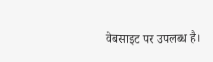वेबसाइट पर उपलब्ध है।